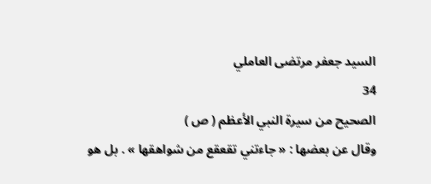السيد جعفر مرتضى العاملي
34
الصحيح من سيرة النبي الأعظم ( ص )
وقال عن بعضها : « جاءتني تقعقع من شواهقها » . بل هو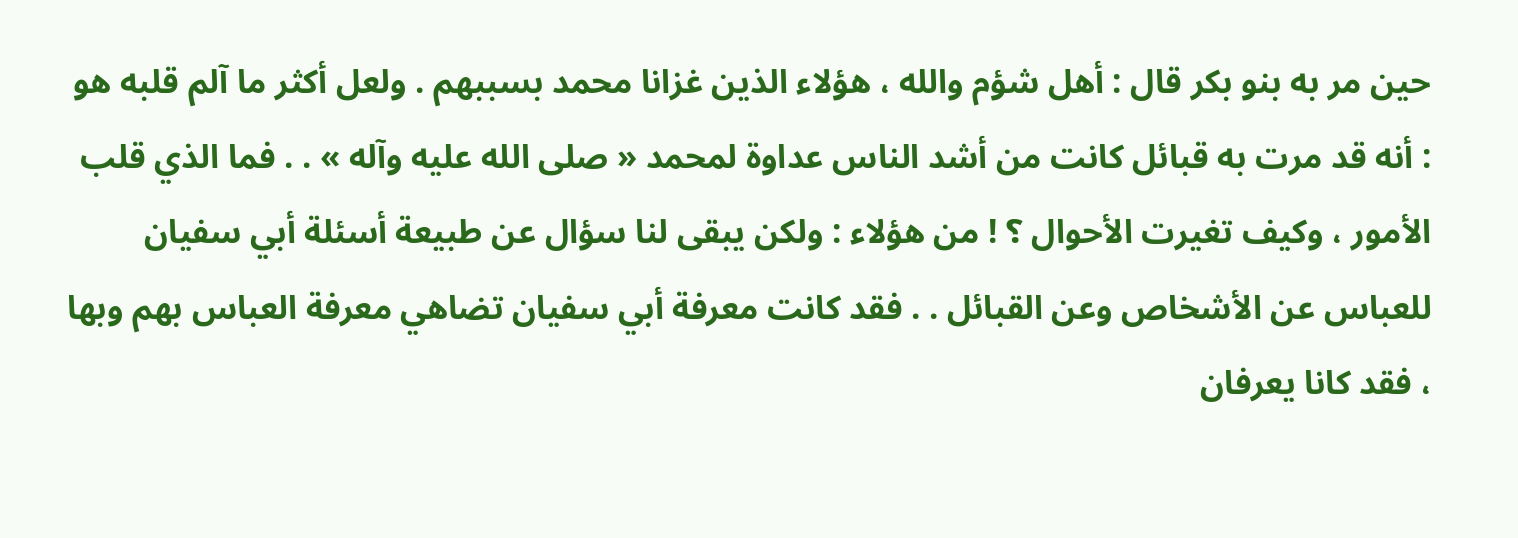حين مر به بنو بكر قال : أهل شؤم والله ، هؤلاء الذين غزانا محمد بسببهم . ولعل أكثر ما آلم قلبه هو : أنه قد مرت به قبائل كانت من أشد الناس عداوة لمحمد « صلى الله عليه وآله » . . فما الذي قلب الأمور ، وكيف تغيرت الأحوال ؟ ! من هؤلاء : ولكن يبقى لنا سؤال عن طبيعة أسئلة أبي سفيان للعباس عن الأشخاص وعن القبائل . . فقد كانت معرفة أبي سفيان تضاهي معرفة العباس بهم وبها ، فقد كانا يعرفان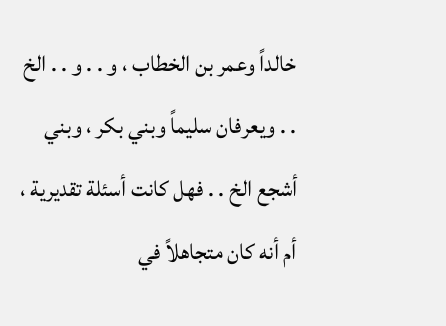خالداً وعمر بن الخطاب ، و . . و . . الخ . . ويعرفان سليماً وبني بكر ، وبني أشجع الخ . . فهل كانت أسئلة تقديرية ، أم أنه كان متجاهلاً في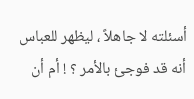أسئلته لا جاهلاً ، ليظهر للعباس أنه قد فوجئ بالأمر ؟ ! أم أن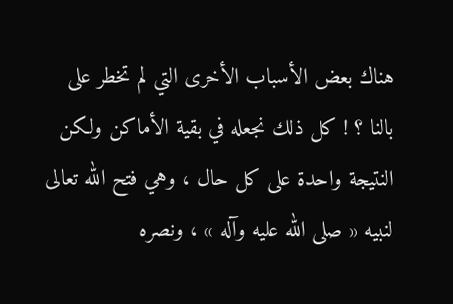هناك بعض الأسباب الأخرى التي لم تخطر على بالنا ؟ ! كل ذلك نجعله في بقية الأماكن ولكن النتيجة واحدة على كل حال ، وهي فتح الله تعالى لنبيه « صلى الله عليه وآله » ، ونصره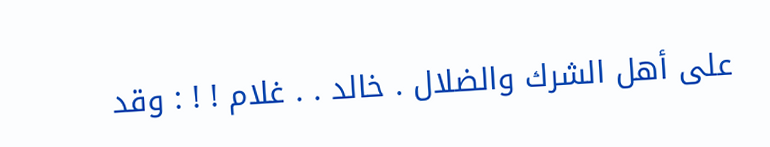على أهل الشرك والضلال . خالد . . غلام ! ! : وقد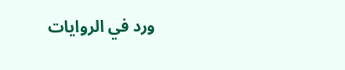ورد في الروايات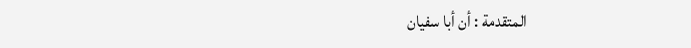المتقدمة : أن أبا سفيان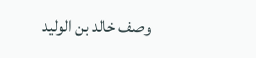وصف خالد بن الوليد